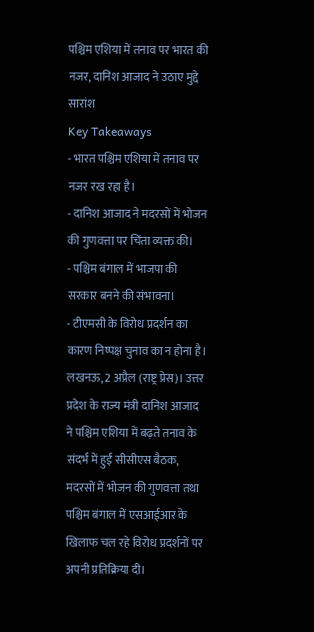पश्चिम एशिया में तनाव पर भारत की नजर, दानिश आजाद ने उठाए मुद्दे
सारांश
Key Takeaways
- भारत पश्चिम एशिया में तनाव पर नजर रख रहा है।
- दानिश आजाद ने मदरसों में भोजन की गुणवत्ता पर चिंता व्यक्त की।
- पश्चिम बंगाल में भाजपा की सरकार बनने की संभावना।
- टीएमसी के विरोध प्रदर्शन का कारण निष्पक्ष चुनाव का न होना है।
लखनऊ, 2 अप्रैल (राष्ट्र प्रेस)। उत्तर प्रदेश के राज्य मंत्री दानिश आजाद ने पश्चिम एशिया में बढ़ते तनाव के संदर्भ में हुई सीसीएस बैठक, मदरसों में भोजन की गुणवत्ता तथा पश्चिम बंगाल में एसआईआर के खिलाफ चल रहे विरोध प्रदर्शनों पर अपनी प्रतिक्रिया दी।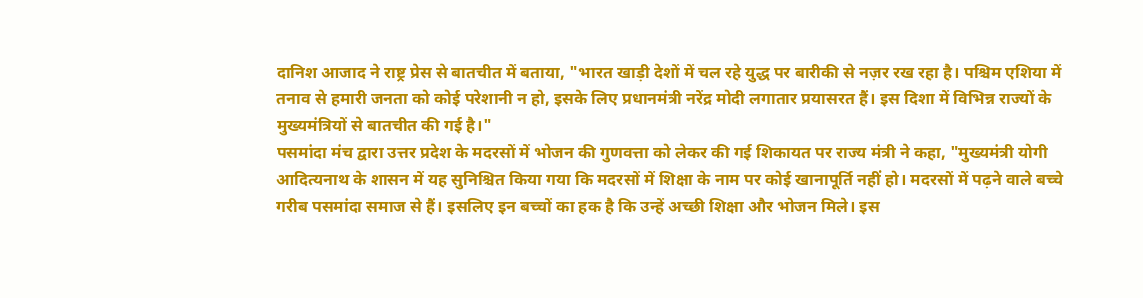दानिश आजाद ने राष्ट्र प्रेस से बातचीत में बताया, "भारत खाड़ी देशों में चल रहे युद्ध पर बारीकी से नज़र रख रहा है। पश्चिम एशिया में तनाव से हमारी जनता को कोई परेशानी न हो, इसके लिए प्रधानमंत्री नरेंद्र मोदी लगातार प्रयासरत हैं। इस दिशा में विभिन्न राज्यों के मुख्यमंत्रियों से बातचीत की गई है।"
पसमांदा मंच द्वारा उत्तर प्रदेश के मदरसों में भोजन की गुणवत्ता को लेकर की गई शिकायत पर राज्य मंत्री ने कहा, "मुख्यमंत्री योगी आदित्यनाथ के शासन में यह सुनिश्चित किया गया कि मदरसों में शिक्षा के नाम पर कोई खानापूर्ति नहीं हो। मदरसों में पढ़ने वाले बच्चे गरीब पसमांदा समाज से हैं। इसलिए इन बच्चों का हक है कि उन्हें अच्छी शिक्षा और भोजन मिले। इस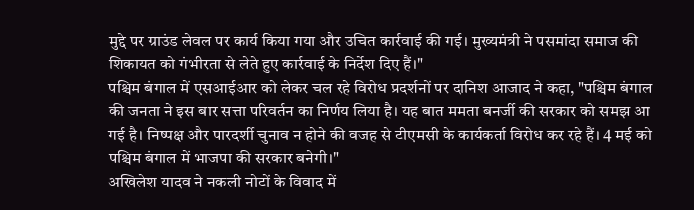मुद्दे पर ग्राउंड लेवल पर कार्य किया गया और उचित कार्रवाई की गई। मुख्यमंत्री ने पसमांदा समाज की शिकायत को गंभीरता से लेते हुए कार्रवाई के निर्देश दिए हैं।"
पश्चिम बंगाल में एसआईआर को लेकर चल रहे विरोध प्रदर्शनों पर दानिश आजाद ने कहा, "पश्चिम बंगाल की जनता ने इस बार सत्ता परिवर्तन का निर्णय लिया है। यह बात ममता बनर्जी की सरकार को समझ आ गई है। निष्पक्ष और पारदर्शी चुनाव न होने की वजह से टीएमसी के कार्यकर्ता विरोध कर रहे हैं। 4 मई को पश्चिम बंगाल में भाजपा की सरकार बनेगी।"
अखिलेश यादव ने नकली नोटों के विवाद में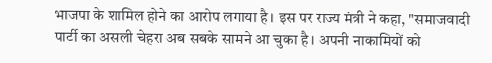भाजपा के शामिल होने का आरोप लगाया है। इस पर राज्य मंत्री ने कहा, "समाजवादी पार्टी का असली चेहरा अब सबके सामने आ चुका है। अपनी नाकामियों को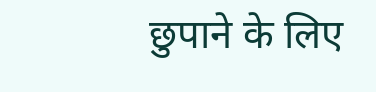छुपाने के लिए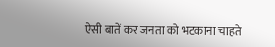ऐसी बातें कर जनता को भटकाना चाहते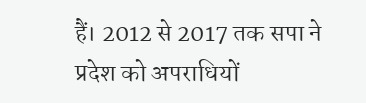हैं। 2012 से 2017 तक सपा ने प्रदेश को अपराधियों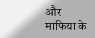और माफिया के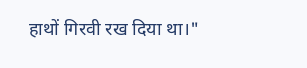हाथों गिरवी रख दिया था।"